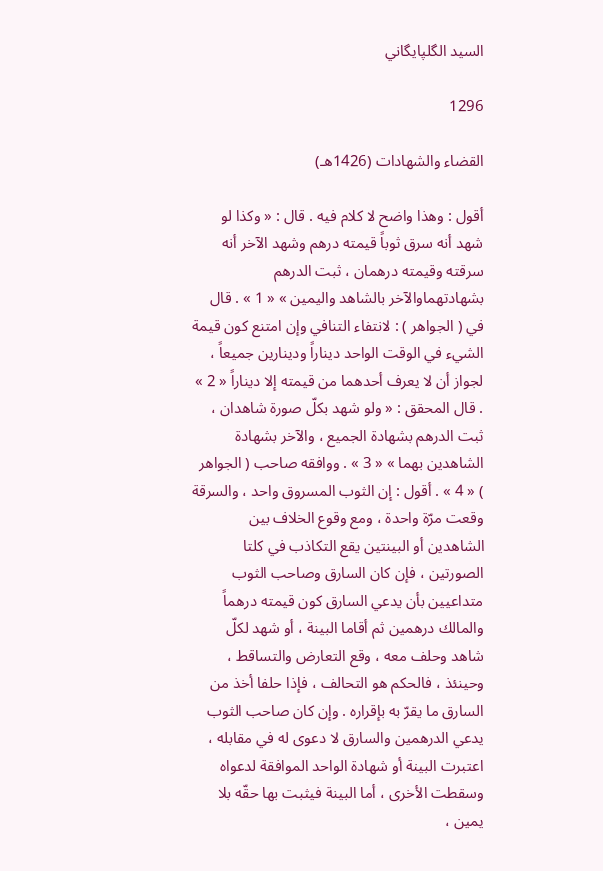السيد الگلپايگاني

1296

القضاء والشهادات (1426هـ)

أقول : وهذا واضح لا كلام فيه . قال : « وكذا لو شهد أنه سرق ثوباً قيمته درهم وشهد الآخر أنه سرقته وقيمته درهمان ، ثبت الدرهم بشهادتهماوالآخر بالشاهد واليمين » « 1 » . قال في ( الجواهر ) : لانتفاء التنافي وإن امتنع كون قيمة الشيء في الوقت الواحد ديناراً ودينارين جميعاً ، لجواز أن لا يعرف أحدهما من قيمته إلا ديناراً « 2 » . قال المحقق : « ولو شهد بكلّ صورة شاهدان ، ثبت الدرهم بشهادة الجميع ، والآخر بشهادة الشاهدين بهما » « 3 » . ووافقه صاحب ( الجواهر ) « 4 » . أقول : إن الثوب المسروق واحد ، والسرقة وقعت مرّة واحدة ، ومع وقوع الخلاف بين الشاهدين أو البينتين يقع التكاذب في كلتا الصورتين ، فإن كان السارق وصاحب الثوب متداعيين بأن يدعي السارق كون قيمته درهماً والمالك درهمين ثم أقاما البينة ، أو شهد لكلّ شاهد وحلف معه ، وقع التعارض والتساقط ، وحينئذ ، فالحكم هو التحالف ، فإذا حلفا أخذ من السارق ما يقرّ به بإقراره . وإن كان صاحب الثوب يدعي الدرهمين والسارق لا دعوى له في مقابله ، اعتبرت البينة أو شهادة الواحد الموافقة لدعواه وسقطت الأخرى ، أما البينة فيثبت بها حقّه بلا يمين ،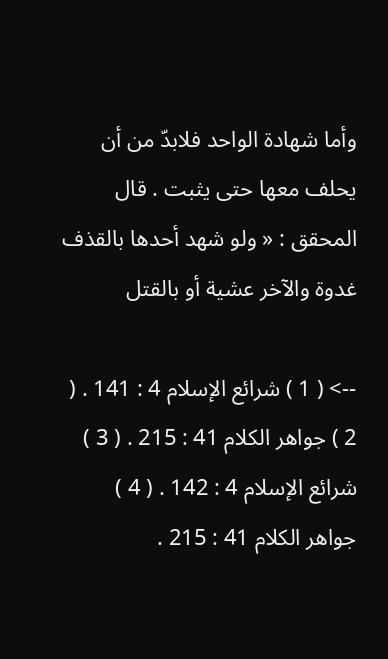وأما شهادة الواحد فلابدّ من أن يحلف معها حتى يثبت . قال المحقق : « ولو شهد أحدها بالقذف غدوة والآخر عشية أو بالقتل

--> ( 1 ) شرائع الإسلام 4 : 141 . ( 2 ) جواهر الكلام 41 : 215 . ( 3 ) شرائع الإسلام 4 : 142 . ( 4 ) جواهر الكلام 41 : 215 .